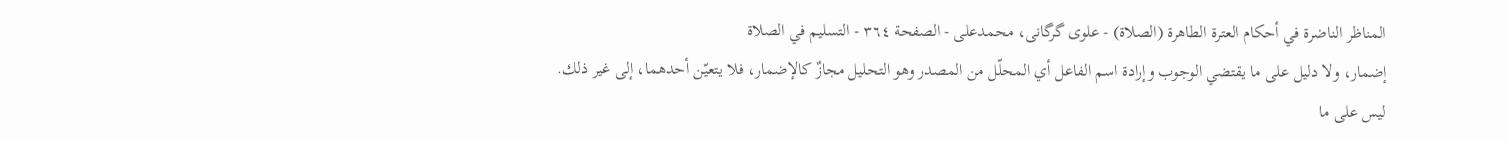المناظر الناضرة في أحکام العترة الطاهرة (الصلاة) - علوی گرگانی، محمدعلی - الصفحة ٣٦٤ - التسليم في الصلاة
إضمار، ولا دليل على ما يقتضي الوجوب وإرادة اسم الفاعل أي المحلّل من المصدر وهو التحليل مجازٌ كالإضمار، فلا يتعيّن أحدهما، إلى غير ذلك.
ليس على ما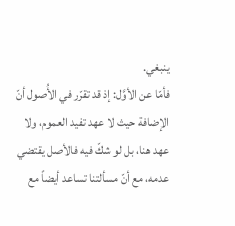ينبغي.
فأمّا عن الأوَّل: إذ قد تقرّر في الأُصول أنّ الإضافة حيث لا عهد تفيد العموم، ولا عهد هنا، بل لو شكّ فيه فالأصل يقتضي عدمه، مع أنّ مسألتنا تساعد أيضاً مع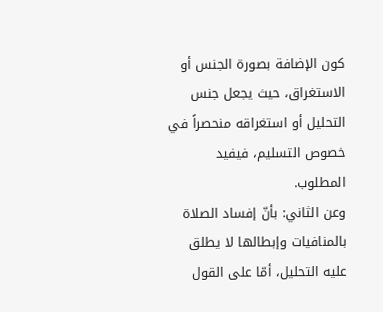كون الإضافة بصورة الجنس أو الاستغراق، حيث يجعل جنس التحليل أو استغراقه منحصراً في خصوص التسليم، فيفيد المطلوب.
وعن الثاني: بأنّ إفساد الصلاة بالمنافيات وإبطالها لا يطلق عليه التحليل، أمّا على القول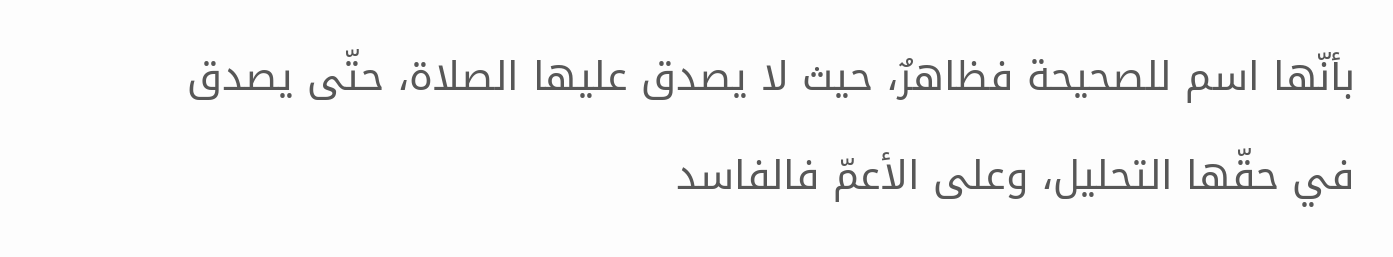بأنّها اسم للصحيحة فظاهرٌ، حيث لا يصدق عليها الصلاة، حتّى يصدق في حقّها التحليل، وعلى الأعمّ فالفاسد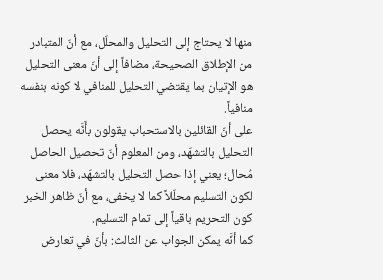منها لا يحتاج إلى التحليل والمحلّل، مع أنّ المتبادر من الإطلاق الصحيحة، مضافاً إلى أنّ معنى التحليل هو الإتيان بما يقتضي التحليل للمنافي لا كونه بنفسه منافياً.
على أنّ القائلين بالاستحباب يقولون بأَنَّه يحصل التحليل بالتشهّد، ومن المعلوم أنّ تحصيل الحاصل مُحال؛ يعني إذا حصل التحليل بالتشهّد، فلا معنى لكون التسليم محلّلاً كما لا يخفى، مع أنّ ظاهر الخبر كون التحريم باقياً إلى تمام التسليم.
كما أنَّه يمكن الجواب عن الثالث: بأنّ في تعارض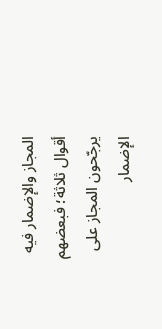المجاز والإضمار فيه أقوال ثلاثة؛ فبعضهم يرجّحون المجاز على الإضمار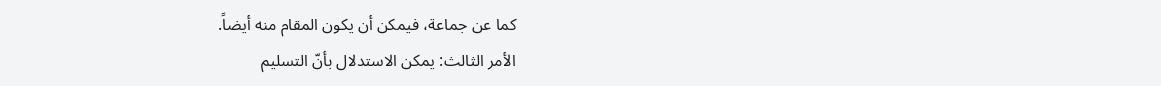كما عن جماعة، فيمكن أن يكون المقام منه أيضاً.
الأمر الثالث: يمكن الاستدلال بأنّ التسليم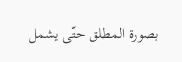بصورة المطلق حتّى يشمل